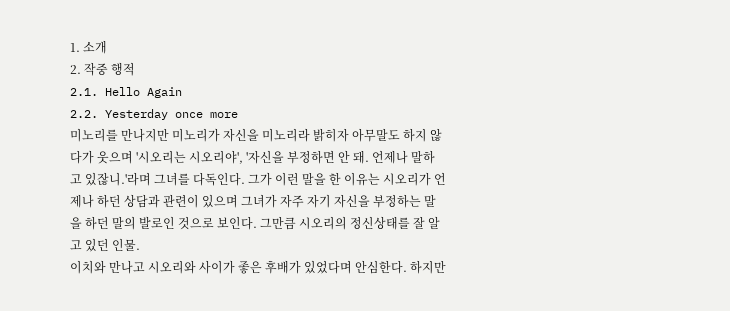1. 소개
2. 작중 행적
2.1. Hello Again
2.2. Yesterday once more
미노리를 만나지만 미노리가 자신을 미노리라 밝히자 아무말도 하지 않다가 웃으며 '시오리는 시오리야', '자신을 부정하면 안 돼. 언제나 말하고 있잖니.'라며 그녀를 다독인다. 그가 이런 말을 한 이유는 시오리가 언제나 하던 상담과 관련이 있으며 그녀가 자주 자기 자신을 부정하는 말을 하던 말의 발로인 것으로 보인다. 그만큼 시오리의 정신상태를 잘 알고 있던 인물.
이치와 만나고 시오리와 사이가 좋은 후배가 있었다며 안심한다. 하지만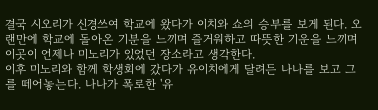결국 시오리가 신경쓰여 학교에 왔다가 이치와 쇼의 승부를 보게 된다. 오랜만에 학교에 돌아온 기분을 느끼며 즐거워하고 따뜻한 기운을 느끼며 이곳이 언제나 미노리가 있었던 장소라고 생각한다.
이후 미노리와 함께 학생회에 갔다가 유이치에게 달려든 나나를 보고 그를 떼어놓는다. 나나가 폭로한 '유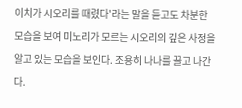이치가 시오리를 때렸다'라는 말을 듣고도 차분한 모습을 보여 미노리가 모르는 시오리의 깊은 사정을 알고 있는 모습을 보인다. 조용히 나나를 끌고 나간다.